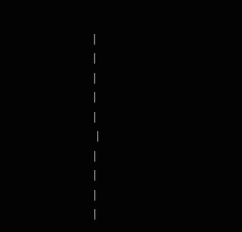|
|
|
|
|
 |
|
|
|
|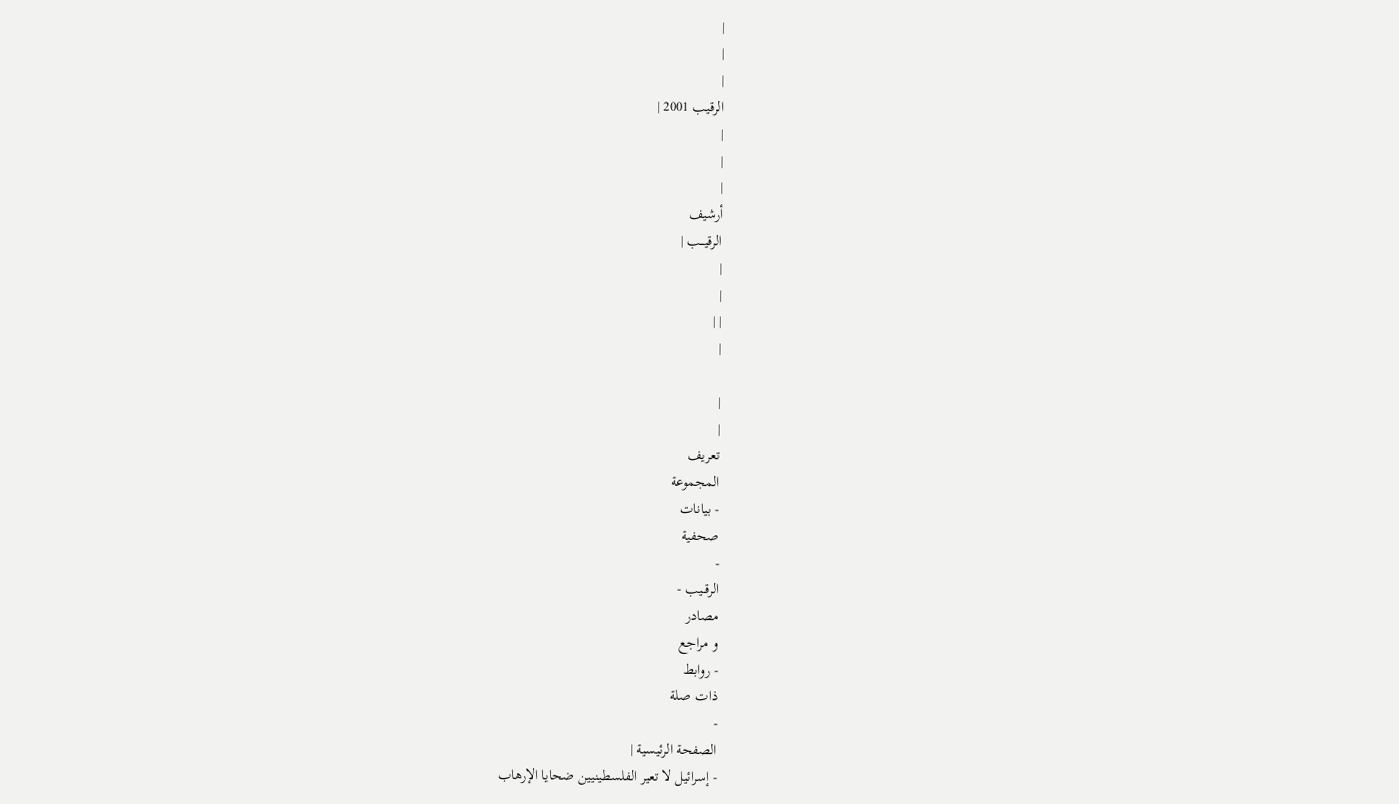|
|
|
الرقيب 2001 |
|
|
|
أرشيف
الرقيـــب |
|
|
| |
|

|
|
تعريف
المجموعة
- بيانات
صحفية
-
الرقــيب -
مصادر
و مراجع
- روابط
ذات صلة
-
الصفحة الرئيسية |
- إسرائيل لا تعير الفلسطينيين ضحايا الإرهاب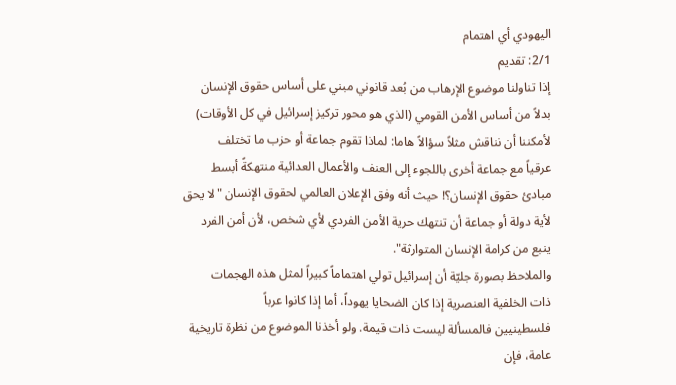اليهودي أي اهتمام
2/1: تقديم
إذا تناولنا موضوع الإرهاب من بُعد قانوني مبني على أساس حقوق الإنسان
بدلاً من أساس الأمن القومي (الذي هو محور تركيز إسرائيل في كل الأوقات)
لأمكننا أن نناقش مثلاً سؤالاً هاما: لماذا تقوم جماعة أو حزب ما تختلف
عرقياً مع جماعة أخرى باللجوء إلى العنف والأعمال العدائية منتهكةً أبسط
مبادئ حقوق الإنسان؟! حيث أنه وفق الإعلان العالمي لحقوق الإنسان "لا يحق
لأية دولة أو جماعة أن تنتهك حرية الأمن الفردي لأي شخص، لأن أمن الفرد
ينبع من كرامة الإنسان المتوارثة".
والملاحظ بصورة جليّة أن إسرائيل تولي اهتماماً كبيراً لمثل هذه الهجمات
ذات الخلفية العنصرية إذا كان الضحايا يهوداً، أما إذا كانوا عرباً
فلسطينيين فالمسألة ليست ذات قيمة. ولو أخذنا الموضوع من نظرة تاريخية
عامة، فإن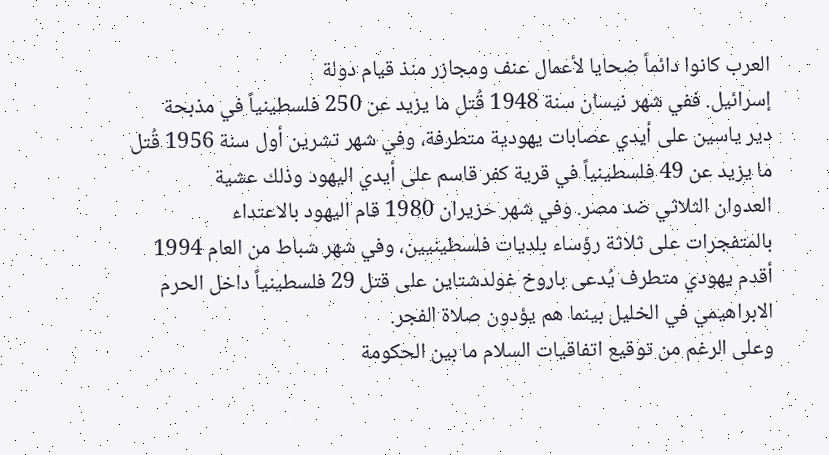العرب كانوا دائماً ضحايا لأعمال عنف ومجازر منذ قيام دولة
إسرائيل. ففي شهر نيسان سنة 1948 قُتل ما يزيد عن 250 فلسطينياً في مذبحة
دير ياسين على أيدي عصابات يهودية متطرفة، وفي شهر تشرين أول سنة 1956 قُتل
ما يزيد عن 49 فلسطينياً في قرية كفر قاسم على أيدي اليهود وذلك عشية
العدوان الثلاثي ضد مصر. وفي شهر حزيران 1980 قام اليهود بالاعتداء
بالمتفجرات على ثلاثة رؤساء بلديات فلسطينيين، وفي شهر شباط من العام 1994
أقدم يهودي متطرف يُدعى باروخ غولدشتاين على قتل 29 فلسطينياً داخل الحرم
الابراهيمي في الخليل بينما هم يؤدون صلاة الفجر.
وعلى الرغم من توقيع اتفاقيات السلام ما بين الحكومة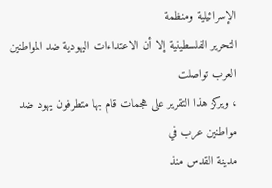الإسرائيلية ومنظمة
التحرير الفلسطينية إلا أن الاعتداءات اليهودية ضد المواطنين العرب تواصلت
، ويركز هذا التقرير على هجمات قام بها متطرفون يهود ضد مواطنين عرب في
مدينة القدس منذ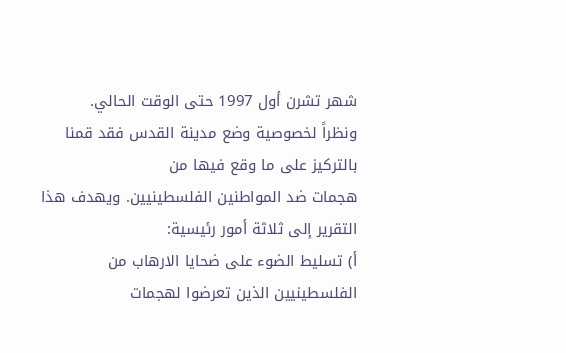شهر تشرن أول 1997 حتى الوقت الحالي.
ونظراً لخصوصية وضع مدينة القدس فقد قمنا بالتركيز على ما وقع فيها من
هجمات ضد المواطنين الفلسطينيين. ويهدف هذا التقرير إلى ثلاثة أمور رئيسية:
أ) تسليط الضوء على ضحايا الارهاب من الفلسطينيين الذين تعرضوا لهجمات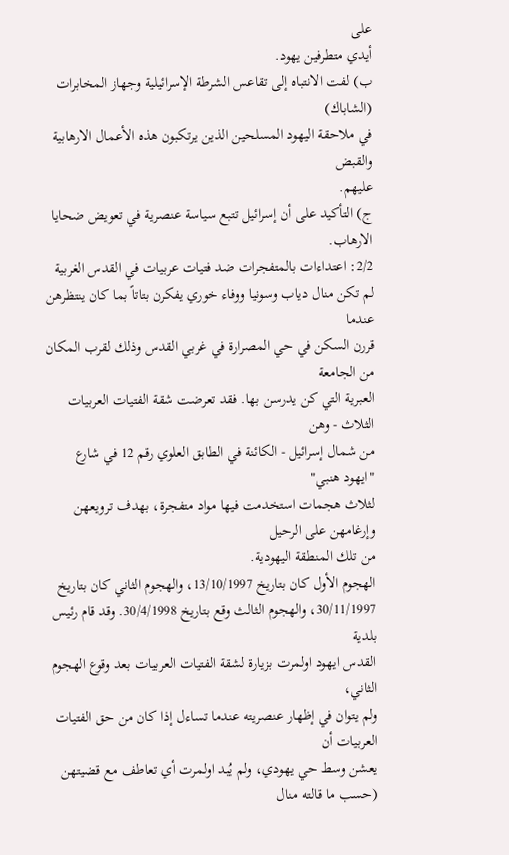على
أيدي متطرفين يهود.
ب) لفت الانتباه إلى تقاعس الشرطة الإسرائيلية وجهاز المخابرات (الشاباك)
في ملاحقة اليهود المسلحين الذين يرتكبون هذه الأعمال الارهابية والقبض
عليهم.
ج) التأكيد على أن إسرائيل تتبع سياسة عنصرية في تعويض ضحايا الارهاب.
2/2: اعتداءات بالمتفجرات ضد فتيات عربيات في القدس الغربية
لم تكن منال دياب وسونيا ووفاء خوري يفكرن بتاتاً بما كان ينتظرهن عندما
قررن السكن في حي المصرارة في غربي القدس وذلك لقرب المكان من الجامعة
العبرية التي كن يدرسن بها. فقد تعرضت شقة الفتيات العربيات الثلاث - وهن
من شمال إسرائيل - الكائنة في الطابق العلوي رقم 12 في شارع "ايهود هنبي"
لثلاث هجمات استخدمت فيها مواد متفجرة، بهدف ترويعهن وإرغامهن على الرحيل
من تلك المنطقة اليهودية.
الهجوم الأول كان بتاريخ 13/10/1997، والهجوم الثاني كان بتاريخ
30/11/1997، والهجوم الثالث وقع بتاريخ 30/4/1998. وقد قام رئيس بلدية
القدس ايهود اولمرت بزيارة لشقة الفتيات العربيات بعد وقوع الهجوم الثاني،
ولم يتوان في إظهار عنصريته عندما تساءل إذا كان من حق الفتيات العربيات أن
يعشن وسط حي يهودي، ولم يُبد اولمرت أي تعاطف مع قضيتهن (حسب ما قالته منال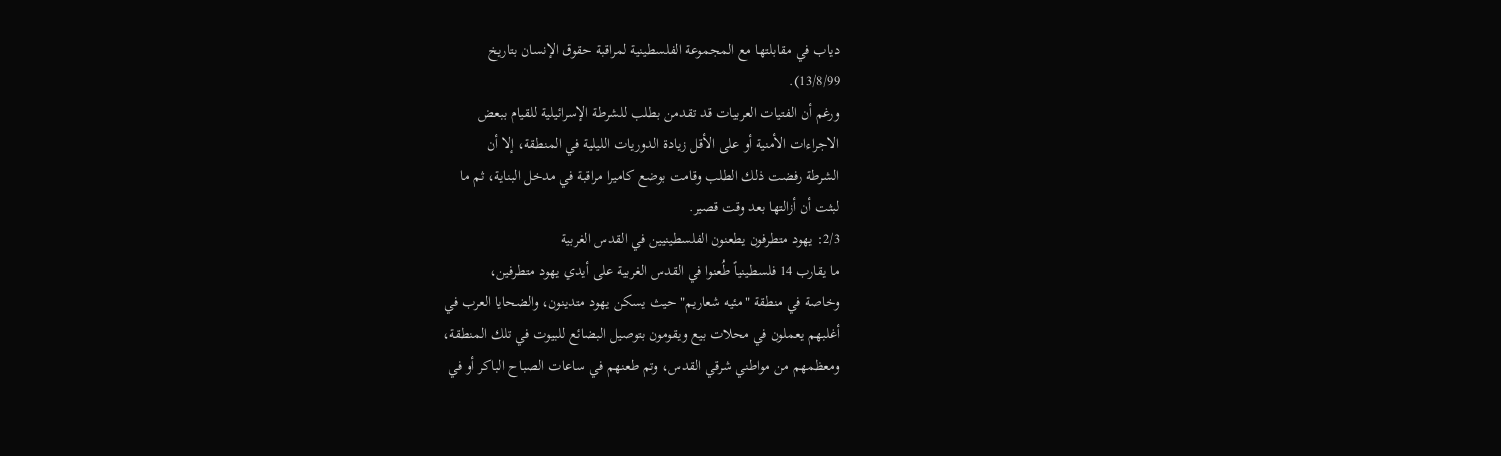دياب في مقابلتها مع المجموعة الفلسطينية لمراقبة حقوق الإنسان بتاريخ
13/8/99).
ورغم أن الفتيات العربيات قد تقدمن بطلب للشرطة الإسرائيلية للقيام ببعض
الاجراءات الأمنية أو على الأقل زيادة الدوريات الليلية في المنطقة، إلا أن
الشرطة رفضت ذلك الطلب وقامت بوضع كاميرا مراقبة في مدخل البناية، ثم ما
لبثت أن أزالتها بعد وقت قصير.
2/3: يهود متطرفون يطعنون الفلسطينيين في القدس الغربية
ما يقارب 14 فلسطينياً طُعنوا في القدس الغربية على أيدي يهود متطرفين،
وخاصة في منطقة "مئيه شعاريم" حيث يسكن يهود متدينون، والضحايا العرب في
أغلبهم يعملون في محلات بيع ويقومون بتوصيل البضائع للبيوت في تلك المنطقة،
ومعظمهم من مواطني شرقي القدس، وتم طعنهم في ساعات الصباح الباكر أو في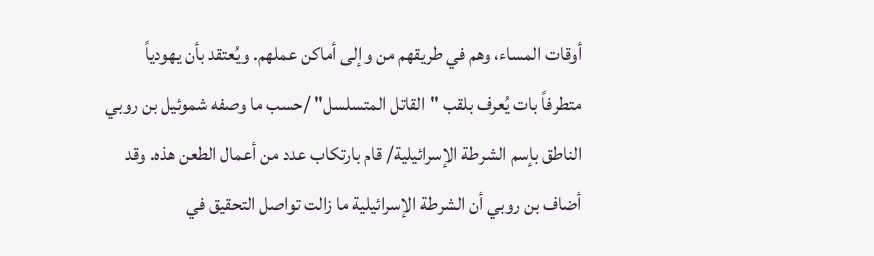أوقات المساء، وهم في طريقهم من وإلى أماكن عملهم. ويُعتقد بأن يهودياً
متطرفاً بات يُعرف بلقب "القاتل المتسلسل" /حسب ما وصفه شموئيل بن روبي
الناطق بإسم الشرطة الإسرائيلية/ قام بارتكاب عدد من أعمال الطعن هذه. وقد
أضاف بن روبي أن الشرطة الإسرائيلية ما زالت تواصل التحقيق في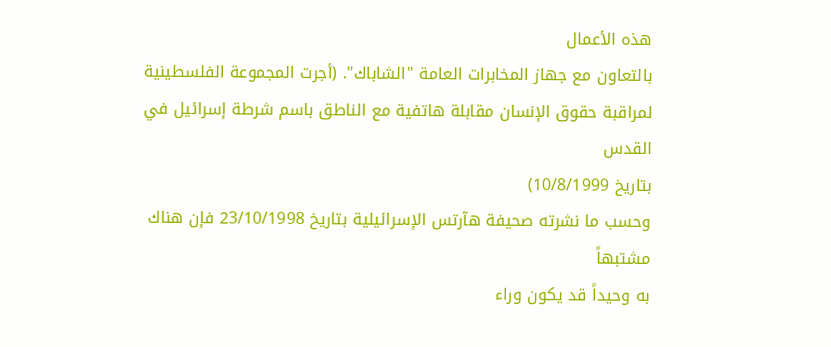هذه الأعمال
بالتعاون مع جهاز المخابرات العامة "الشاباك". (أجرت المجموعة الفلسطينية
لمراقبة حقوق الإنسان مقابلة هاتفية مع الناطق باسم شرطة إسرائيل في القدس
بتاريخ 10/8/1999)
وحسب ما نشرته صحيفة هآرتس الإسرائيلية بتاريخ 23/10/1998 فإن هناك مشتبهاً
به وحيداً قد يكون وراء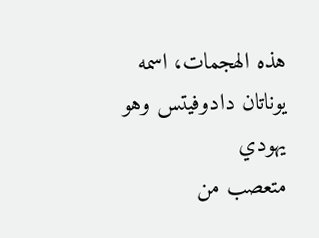هذه الهجمات، اسمه يوناتان دادوفيتس وهو يهودي
متعصب من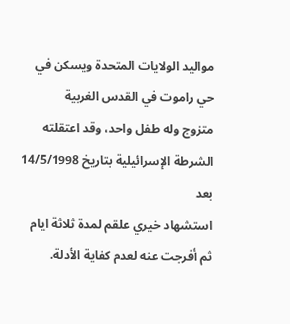مواليد الولايات المتحدة ويسكن في حي راموت في القدس الغربية
متزوج وله طفل واحد، وقد اعتقلته الشرطة الإسرائيلية بتاريخ 14/5/1998 بعد
استشهاد خيري علقم لمدة ثلاثة ايام ثم أفرجت عنه لعدم كفاية الأدلة.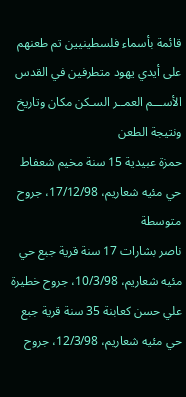قائمة بأسماء فلسطينيين تم طعنهم على أيدي يهود متطرفين في القدس
الأســـم العمــر السـكن مكان وتاريخ ونتيجة الطعن
حمزة عبيدية 15 سنة مخيم شعفاط حي مئيه شعاريم، 17/12/98، جروح متوسطة
ناصر بشارات 17 سنة قرية جبع حي مئيه شعاريم، 10/3/98، جروح خطيرة
علي حسن كعابنة 35 سنة قرية جبع حي مئيه شعاريم، 12/3/98، جروح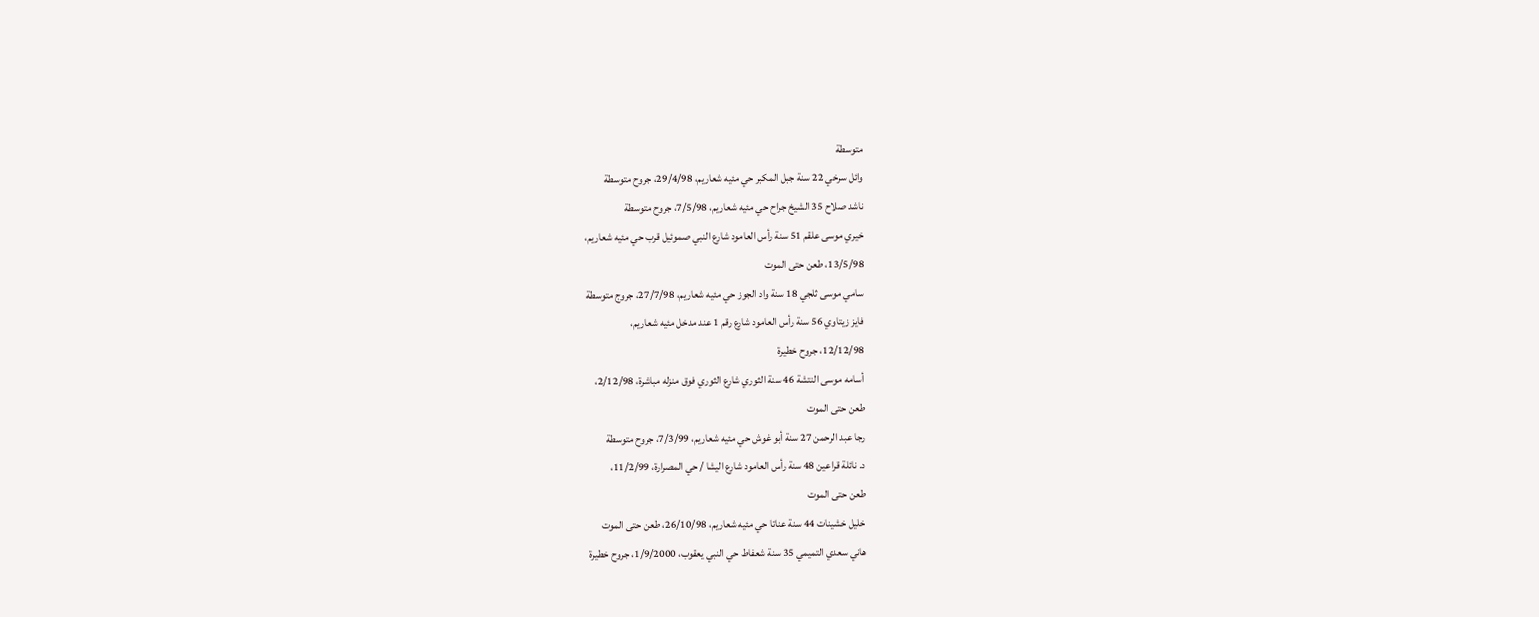متوسطة
وائل سرخي 22 سنة جبل المكبر حي مئيه شعاريم، 29/4/98، جروح متوسطة
ناشد صلاح 35 الشيخ جراح حي مئيه شعاريم، 7/5/98، جروح متوسطة
خيري موسى علقم 51 سنة رأس العامود شارع النبي صموئيل قرب حي مئيه شعاريم،
13/5/98، طعن حتى الموت
سامي موسى ثلجي 18 سنة واد الجوز حي مئيه شعاريم، 27/7/98، جروج متوسطة
فايز زيتاوي 56 سنة رأس العامود شارع رقم 1 عند مدخل مئيه شعاريم،
12/12/98، جروح خطيرة
أسامه موسى النتشة 46 سنة الثوري شارع الثوري فوق منزله مباشرة، 2/12/98،
طعن حتى الموت
رجا عبد الرحمن 27 سنة أبو غوش حي مئيه شعاريم، 7/3/99، جروح متوسطة
د. نائلة قراعين 48 سنة رأس العامود شارع اليشا / حي المصرارة، 11/2/99،
طعن حتى الموت
خليل خشينات 44 سنة عناتا حي مئيه شعاريم، 26/10/98، طعن حتى الموت
هاني سعدي التميمي 35 سنة شعفاط حي النبي يعقوب، 1/9/2000، جروح خطيرة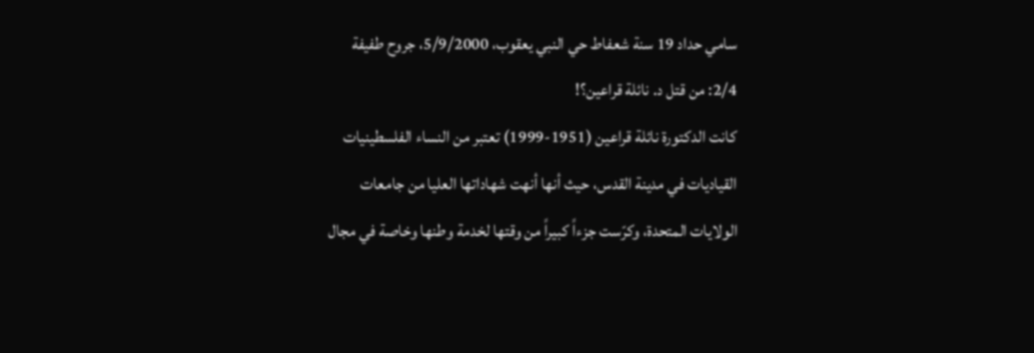سامي حداد 19 سنة شعفاط حي النبي يعقوب، 5/9/2000، جروح طفيفة
2/4: من قتل د. نائلة قراعين؟!
كانت الدكتورة نائلة قراعين (1951-1999) تعتبر من النساء الفلسطينيات
القياديات في مدينة القدس، حيث أنها أنهت شهاداتها العليا من جامعات
الولايات المتحدة، وكرّست جزءاً كبيراً من وقتها لخدمة وطنها وخاصة في مجال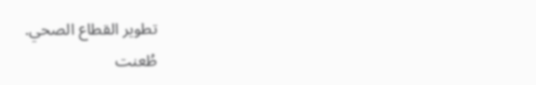تطوير القطاع الصحي.
طُعنت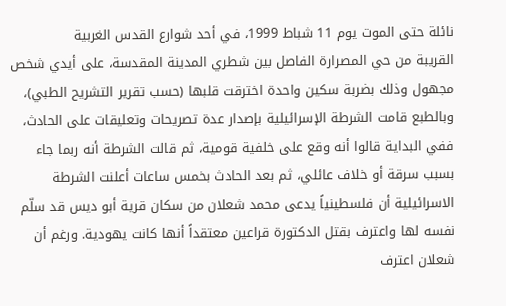نائلة حتى الموت يوم 11 شباط 1999، في أحد شوارع القدس الغربية
القريبة من حي المصرارة الفاصل بين شطري المدينة المقدسة، على أيدي شخص
مجهول وذلك بضربة سكين واحدة اخترقت قلبها (حسب تقرير التشريح الطبي)،
وبالطبع قامت الشرطة الإسرائيلية بإصدار عدة تصريحات وتعليقات على الحادث،
ففي البداية قالوا أنه وقع على خلفية قومية، ثم قالت الشرطة أنه ربما جاء
بسبب سرقة أو خلاف عائلي، ثم بعد الحادث بخمس ساعات أعلنت الشرطة
الاسرائيلية أن فلسطينياً يدعى محمد شعلان من سكان قرية أبو ديس قد سلّم
نفسه لها واعترف بقتل الدكتورة قراعين معتقداً أنها كانت يهودية. ورغم أن
شعلان اعترف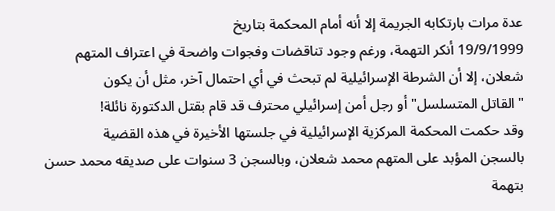عدة مرات بارتكابه الجريمة إلا أنه أمام المحكمة بتاريخ
19/9/1999 أنكر التهمة، ورغم وجود تناقضات وفجوات واضحة في اعتراف المتهم
شعلان، إلا أن الشرطة الإسرائيلية لم تبحث في أي احتمال آخر، مثل أن يكون
"القاتل المتسلسل" أو رجل أمن إسرائيلي محترف قد قام بقتل الدكتورة نائلة!
وقد حكمت المحكمة المركزية الإسرائيلية في جلستها الأخيرة في هذه القضية
بالسجن المؤبد على المتهم محمد شعلان، وبالسجن 3 سنوات على صديقه محمد حسن
بتهمة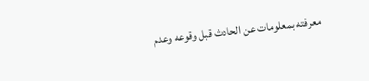معرفته بمعلومات عن الحادث قبل وقوعه وعدم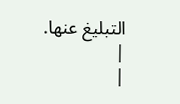التبليغ عنها.
|
|